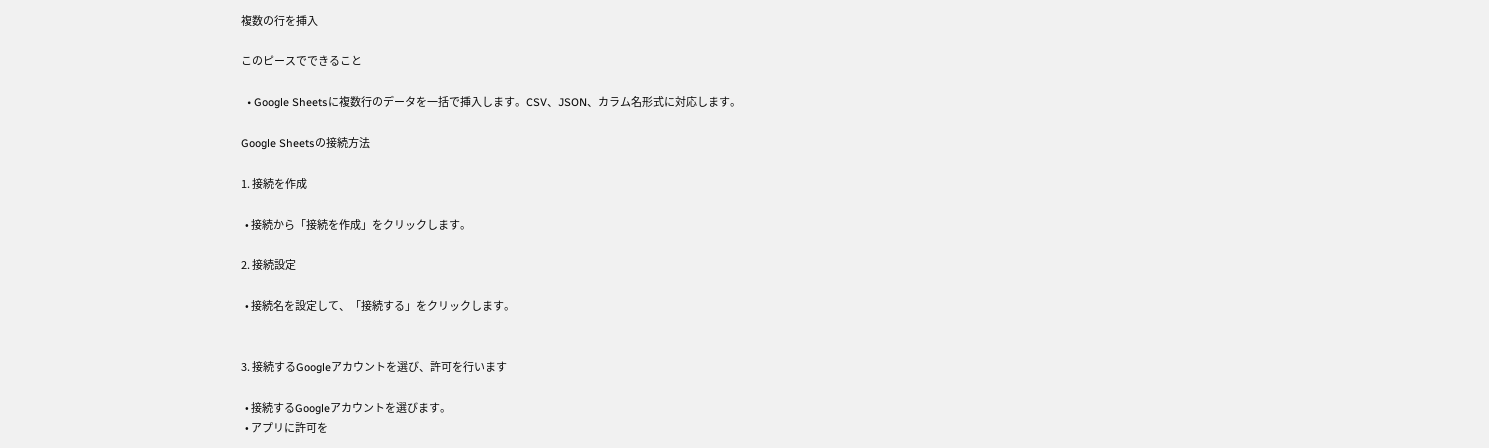複数の行を挿入

このピースでできること

  • Google Sheetsに複数行のデータを一括で挿入します。CSV、JSON、カラム名形式に対応します。

Google Sheetsの接続方法

1. 接続を作成

  • 接続から「接続を作成」をクリックします。

2. 接続設定

  • 接続名を設定して、「接続する」をクリックします。


3. 接続するGoogleアカウントを選び、許可を行います

  • 接続するGoogleアカウントを選びます。
  • アプリに許可を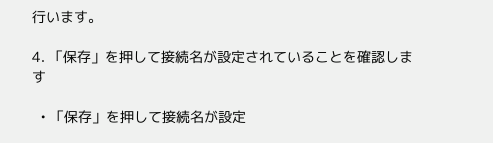行います。

4. 「保存」を押して接続名が設定されていることを確認します

  • 「保存」を押して接続名が設定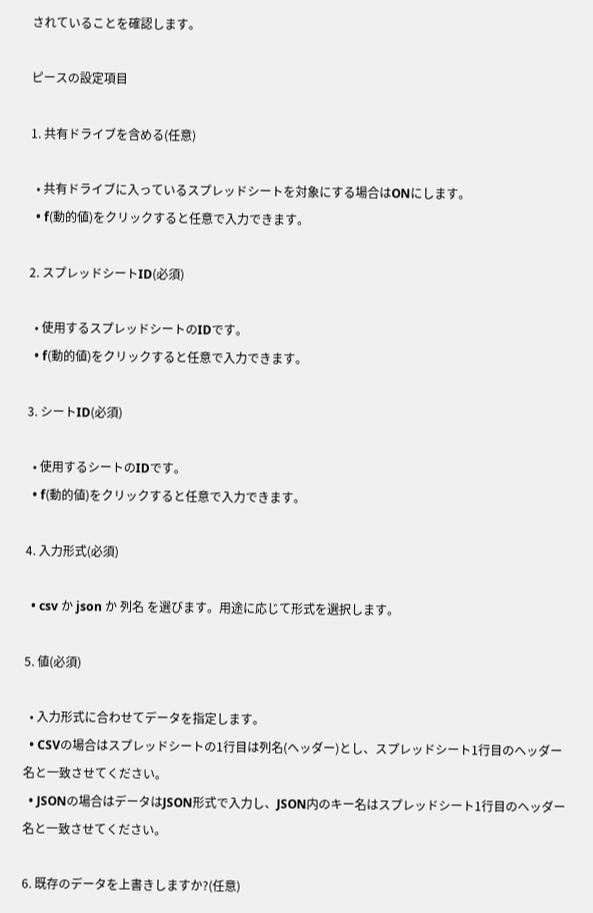されていることを確認します。

ピースの設定項目

1. 共有ドライブを含める(任意)

  • 共有ドライブに入っているスプレッドシートを対象にする場合はONにします。
  • f(動的値)をクリックすると任意で入力できます。

2. スプレッドシートID(必須)

  • 使用するスプレッドシートのIDです。
  • f(動的値)をクリックすると任意で入力できます。

3. シートID(必須)

  • 使用するシートのIDです。
  • f(動的値)をクリックすると任意で入力できます。

4. 入力形式(必須)

  • csv か json か 列名 を選びます。用途に応じて形式を選択します。

5. 値(必須)

  • 入力形式に合わせてデータを指定します。
  • CSVの場合はスプレッドシートの1行目は列名(ヘッダー)とし、スプレッドシート1行目のヘッダー名と一致させてください。
  • JSONの場合はデータはJSON形式で入力し、JSON内のキー名はスプレッドシート1行目のヘッダー名と一致させてください。

6. 既存のデータを上書きしますか?(任意)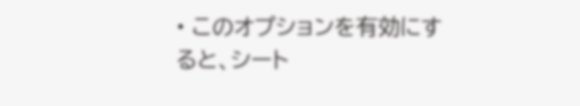• このオプションを有効にすると、シート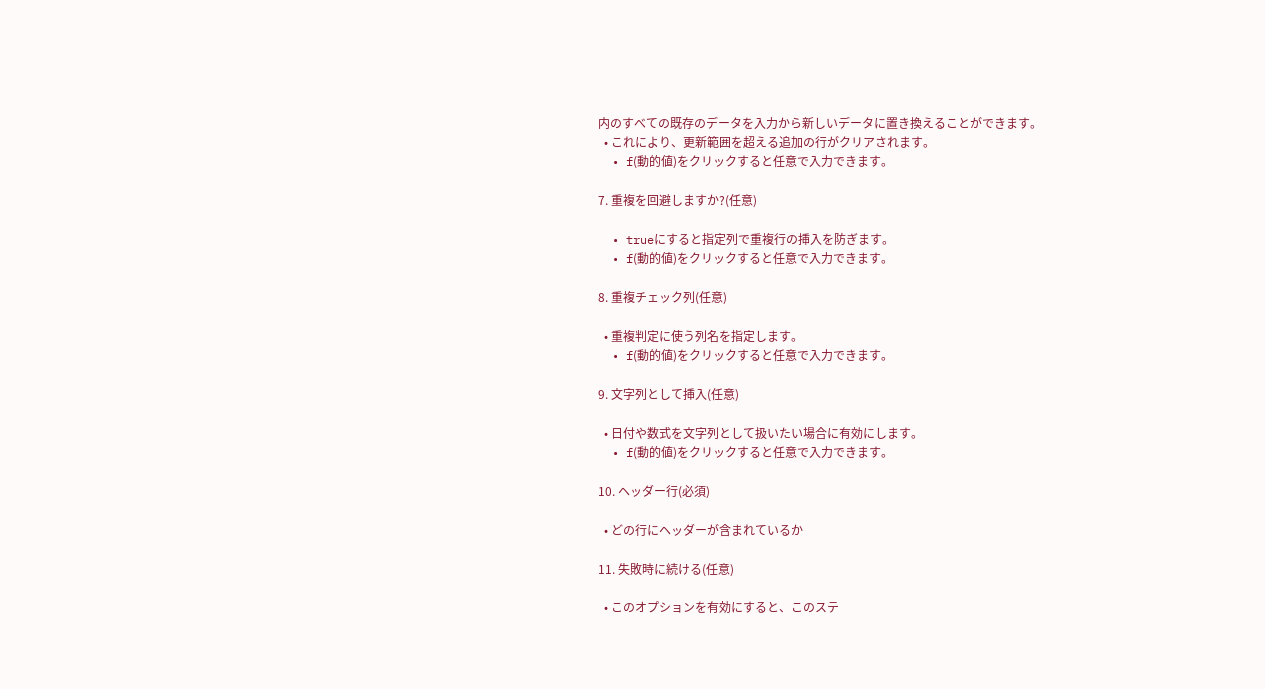内のすべての既存のデータを入力から新しいデータに置き換えることができます。
  • これにより、更新範囲を超える追加の行がクリアされます。
  • f(動的値)をクリックすると任意で入力できます。

7. 重複を回避しますか?(任意)

  • trueにすると指定列で重複行の挿入を防ぎます。
  • f(動的値)をクリックすると任意で入力できます。

8. 重複チェック列(任意)

  • 重複判定に使う列名を指定します。
  • f(動的値)をクリックすると任意で入力できます。

9. 文字列として挿入(任意)

  • 日付や数式を文字列として扱いたい場合に有効にします。
  • f(動的値)をクリックすると任意で入力できます。

10. ヘッダー行(必須)

  • どの行にヘッダーが含まれているか

11. 失敗時に続ける(任意)

  • このオプションを有効にすると、このステ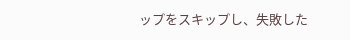ップをスキップし、失敗した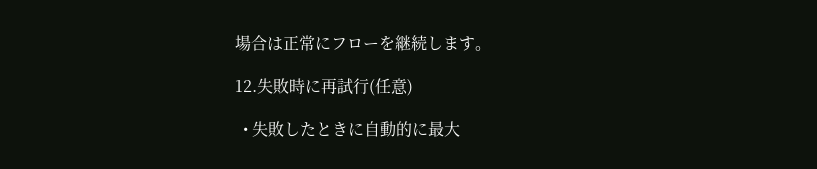場合は正常にフローを継続します。

12.失敗時に再試行(任意)

  • 失敗したときに自動的に最大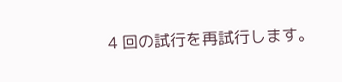4 回の試行を再試行します。